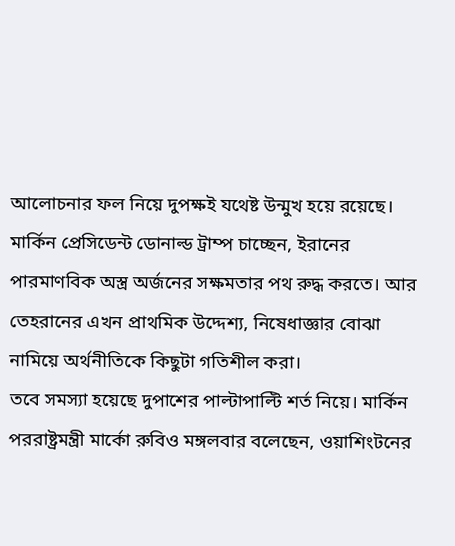আলোচনার ফল নিয়ে দুপক্ষই যথেষ্ট উন্মুখ হয়ে রয়েছে। মার্কিন প্রেসিডেন্ট ডোনাল্ড ট্রাম্প চাচ্ছেন, ইরানের পারমাণবিক অস্ত্র অর্জনের সক্ষমতার পথ রুদ্ধ করতে। আর তেহরানের এখন প্রাথমিক উদ্দেশ্য, নিষেধাজ্ঞার বোঝা নামিয়ে অর্থনীতিকে কিছুটা গতিশীল করা।
তবে সমস্যা হয়েছে দুপাশের পাল্টাপাল্টি শর্ত নিয়ে। মার্কিন পররাষ্ট্রমন্ত্রী মার্কো রুবিও মঙ্গলবার বলেছেন, ওয়াশিংটনের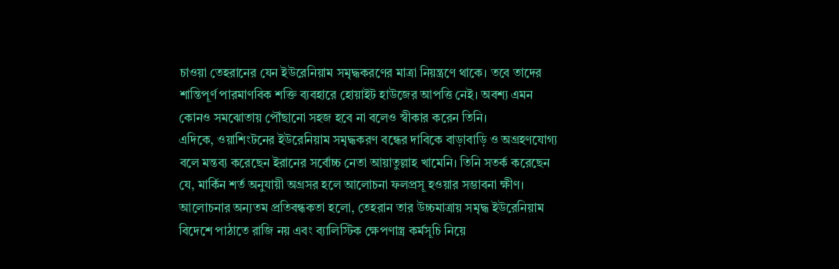চাওয়া তেহরানের যেন ইউরেনিয়াম সমৃদ্ধকরণের মাত্রা নিয়ন্ত্রণে থাকে। তবে তাদের শান্তিপূর্ণ পারমাণবিক শক্তি ব্যবহারে হোয়াইট হাউজের আপত্তি নেই। অবশ্য এমন কোনও সমঝোতায় পৌঁছানো সহজ হবে না বলেও স্বীকার করেন তিনি।
এদিকে, ওয়াশিংটনের ইউরেনিয়াম সমৃদ্ধকরণ বন্ধের দাবিকে বাড়াবাড়ি ও অগ্রহণযোগ্য বলে মন্তব্য করেছেন ইরানের সর্বোচ্চ নেতা আয়াতুল্লাহ খামেনি। তিনি সতর্ক করেছেন যে, মার্কিন শর্ত অনুযায়ী অগ্রসর হলে আলোচনা ফলপ্রসূ হওয়ার সম্ভাবনা ক্ষীণ।
আলোচনার অন্যতম প্রতিবন্ধকতা হলো, তেহরান তার উচ্চমাত্রায় সমৃদ্ধ ইউরেনিয়াম বিদেশে পাঠাতে রাজি নয় এবং ব্যালিস্টিক ক্ষেপণাস্ত্র কর্মসূচি নিয়ে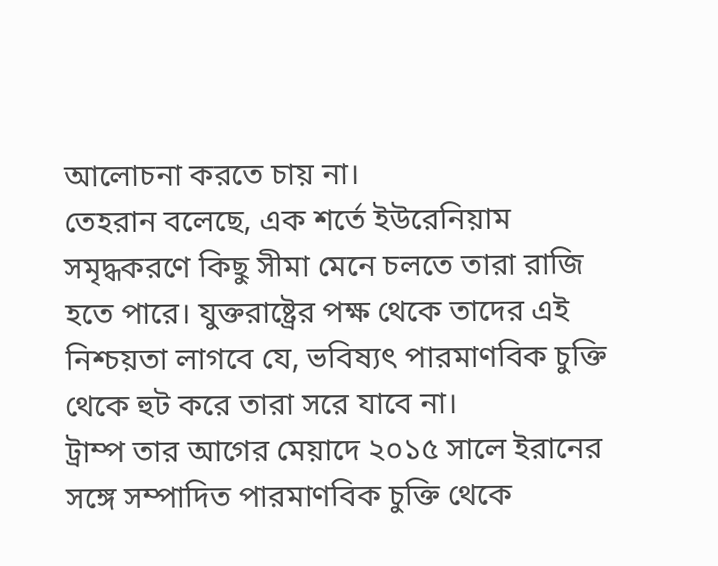আলোচনা করতে চায় না।
তেহরান বলেছে, এক শর্তে ইউরেনিয়াম সমৃদ্ধকরণে কিছু সীমা মেনে চলতে তারা রাজি হতে পারে। যুক্তরাষ্ট্রের পক্ষ থেকে তাদের এই নিশ্চয়তা লাগবে যে, ভবিষ্যৎ পারমাণবিক চুক্তি থেকে হুট করে তারা সরে যাবে না।
ট্রাম্প তার আগের মেয়াদে ২০১৫ সালে ইরানের সঙ্গে সম্পাদিত পারমাণবিক চুক্তি থেকে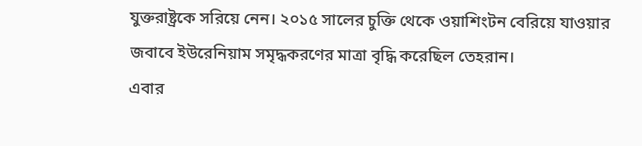যুক্তরাষ্ট্রকে সরিয়ে নেন। ২০১৫ সালের চুক্তি থেকে ওয়াশিংটন বেরিয়ে যাওয়ার জবাবে ইউরেনিয়াম সমৃদ্ধকরণের মাত্রা বৃদ্ধি করেছিল তেহরান।
এবার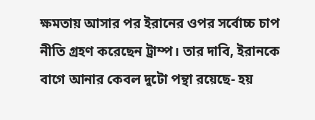ক্ষমতায় আসার পর ইরানের ওপর সর্বোচ্চ চাপ নীতি গ্রহণ করেছেন ট্রাম্প। তার দাবি, ইরানকে বাগে আনার কেবল দুটো পন্থা রয়েছে- হয়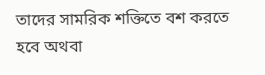তাদের সামরিক শক্তিতে বশ করতে হবে অথবা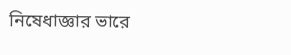নিষেধাজ্ঞার ভারে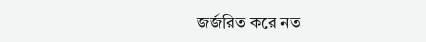জর্জরিত করে নত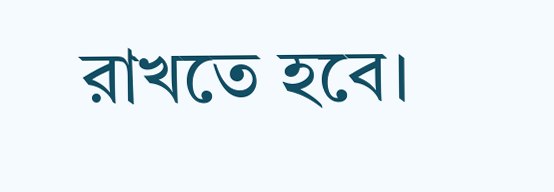রাখতে হবে।